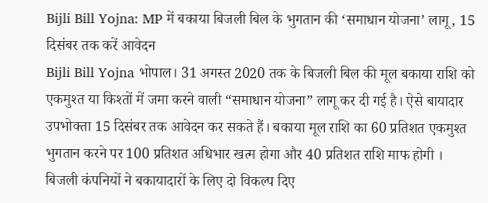Bijli Bill Yojna: MP में बकाया बिजली बिल के भुगतान की ‘समाधान योजना’ लागू, 15 दिसंबर तक करें आवेदन
Bijli Bill Yojna भोपाल। 31 अगस्त 2020 तक के बिजली बिल की मूल बकाया राशि को एकमुश्त या किश्तों में जमा करने वाली “समाधान योजना” लागू कर दी गई है। ऐसे बायादार उपभोक्ता 15 दिसंबर तक आवेदन कर सकते हैं। बकाया मूल राशि का 60 प्रतिशत एकमुश्त भुगतान करने पर 100 प्रतिशत अधिभार खत्म होगा और 40 प्रतिशत राशि माफ होगी । बिजली कंपनियों ने बकायादारों के लिए दो विकल्प दिए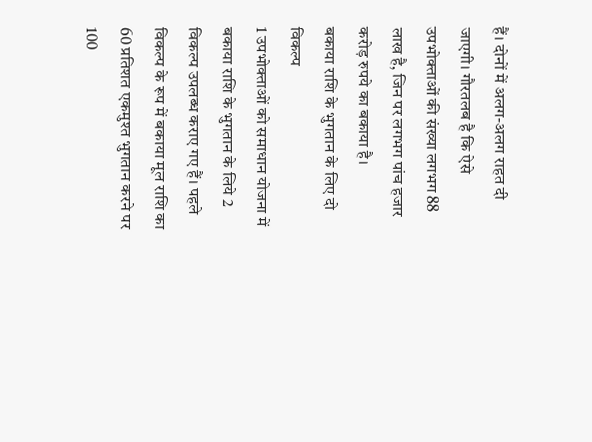हैं। दोनों में अलग-अलग राहत दी जाएगी। गौरतलब है कि ऐसे उपभोक्ताओं की संख्या लगभग 88 लाख है, जिन पर लगभग पांच हजार करोड़ रुपये का बकाया है।
बकाया राशि के भुगतान के लिए दो विकल्प
1 उपभोक्ताओं को समाधान योजना में बकाया राशि के भुगतान के लिये 2 विकल्प उपलब्ध कराए गए हैं। पहले विकल्प के रूप में बकाया मूल राशि का 60 प्रतिशत एकमुश्त भुगतान करने पर 100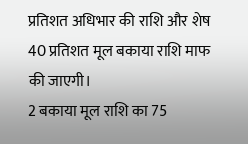प्रतिशत अधिभार की राशि और शेष 40 प्रतिशत मूल बकाया राशि माफ की जाएगी।
2 बकाया मूल राशि का 75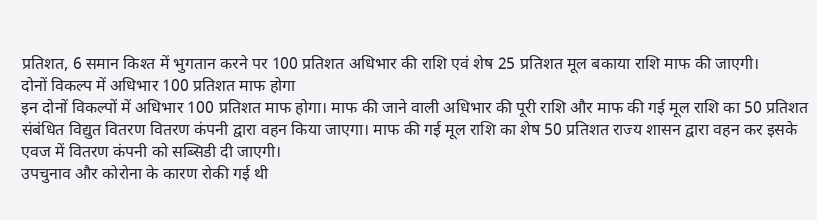प्रतिशत, 6 समान किश्त में भुगतान करने पर 100 प्रतिशत अधिभार की राशि एवं शेष 25 प्रतिशत मूल बकाया राशि माफ की जाएगी।
दोनों विकल्प में अधिभार 100 प्रतिशत माफ होगा
इन दोनों विकल्पों में अधिभार 100 प्रतिशत माफ होगा। माफ की जाने वाली अधिभार की पूरी राशि और माफ की गई मूल राशि का 50 प्रतिशत संबंधित विद्युत वितरण वितरण कंपनी द्वारा वहन किया जाएगा। माफ की गई मूल राशि का शेष 50 प्रतिशत राज्य शासन द्वारा वहन कर इसके एवज में वितरण कंपनी को सब्सिडी दी जाएगी।
उपचुनाव और कोरोना के कारण रोकी गई थी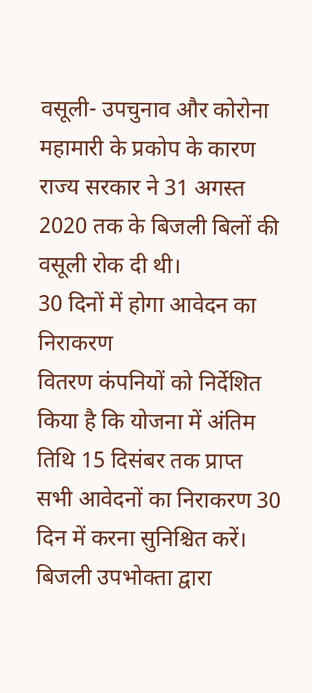वसूली- उपचुनाव और कोरोना महामारी के प्रकोप के कारण राज्य सरकार ने 31 अगस्त 2020 तक के बिजली बिलों की वसूली रोक दी थी।
30 दिनों में होगा आवेदन का निराकरण
वितरण कंपनियों को निर्देशित किया है कि योजना में अंतिम तिथि 15 दिसंबर तक प्राप्त सभी आवेदनों का निराकरण 30 दिन में करना सुनिश्चित करें। बिजली उपभोक्ता द्वारा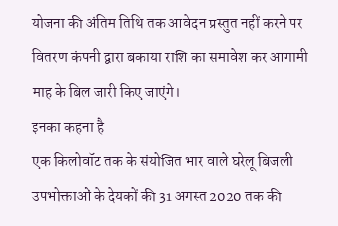योजना की अंतिम तिथि तक आवेदन प्रस्तुत नहीं करने पर वितरण कंपनी द्वारा बकाया राशि का समावेश कर आगामी माह के बिल जारी किए जाएंगे।
इनका कहना है
एक किलोवॉट तक के संयोजित भार वाले घरेलू बिजली उपभोक्ताओं के देयकों की 31 अगस्त 2020 तक की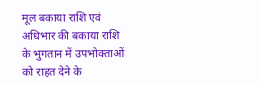मूल बकाया राशि एवं अधिभार की बकाया राशि के भुगतान में उपभोक्ताओं को राहत देने के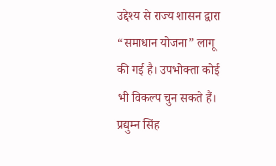उद्देश्य से राज्य शासन द्वारा “समाधान योजना” लागू की गई है। उपभोक्ता कोई भी विकल्प चुन सकते हैं।
प्रद्युम्न सिंह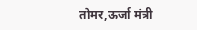तोमर,ऊर्जा मंत्री